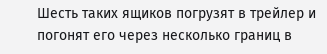Шесть таких ящиков погрузят в трейлер и погонят его через несколько границ в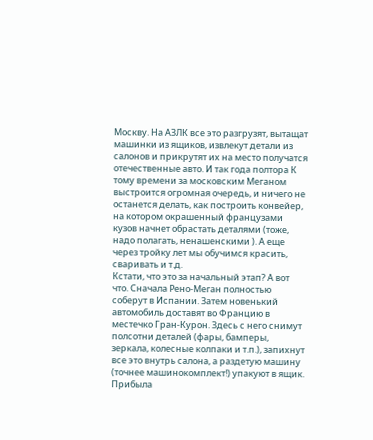Москву. На АЗЛК все это разгрузят, вытащат машинки из ящиков, извлекут детали из салонов и прикрутят их на место получатся отечественные авто. И так года полтора К тому времени за московским Меганом выстроится огромная очередь, и ничего не останется делать, как построить конвейер, на котором окрашенный французами кузов начнет обрастать деталями (тоже, надо полагать, ненашенскими ). А еще через тройку лет мы обучимся красить, сваривать и т.д.
Кстати, что это за начальный этап? А вот что. Сначала Рено-Меган полностью соберут в Испании. Затем новенький автомобиль доставят во Францию в местечко Гран-Курон. Здесь с него снимут полсотни деталей (фары, бамперы, зеркала, колесные колпаки и т.п.), запихнут все это внутрь салона, а раздетую машину (точнее машинокомплект!) упакуют в ящик.
Прибыла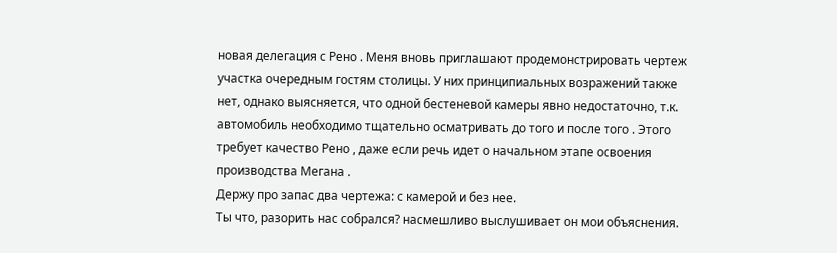новая делегация с Рено . Меня вновь приглашают продемонстрировать чертеж участка очередным гостям столицы. У них принципиальных возражений также нет, однако выясняется, что одной бестеневой камеры явно недостаточно, т.к. автомобиль необходимо тщательно осматривать до того и после того . Этого требует качество Рено , даже если речь идет о начальном этапе освоения производства Мегана .
Держу про запас два чертежа: с камерой и без нее.
Ты что, разорить нас собрался? насмешливо выслушивает он мои объяснения.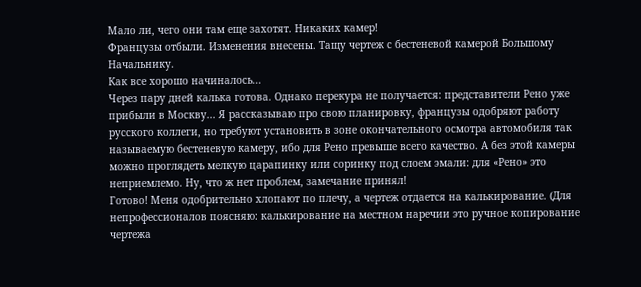Мало ли, чего они там еще захотят. Никаких камер!
Французы отбыли. Изменения внесены. Тащу чертеж с бестеневой камерой Большому Начальнику.
Как все хорошо начиналось...
Через пару дней калька готова. Однако перекура не получается: представители Рено уже прибыли в Москву... Я рассказываю про свою планировку, французы одобряют работу русского коллеги, но требуют установить в зоне окончательного осмотра автомобиля так называемую бестеневую камеру, ибо для Рено превыше всего качество. А без этой камеры можно проглядеть мелкую царапинку или соринку под слоем эмали: для «Рено» это неприемлемо. Ну, что ж нет проблем, замечание принял!
Готово! Меня одобрительно хлопают по плечу, а чертеж отдается на калькирование. (Для непрофессионалов поясняю: калькирование на местном наречии это ручное копирование чертежа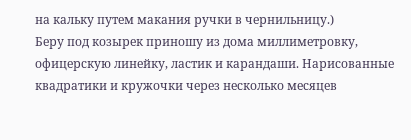на кальку путем макания ручки в чернильницу.)
Беру под козырек приношу из дома миллиметровку, офицерскую линейку, ластик и карандаши. Нарисованные квадратики и кружочки через несколько месяцев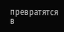превратятся в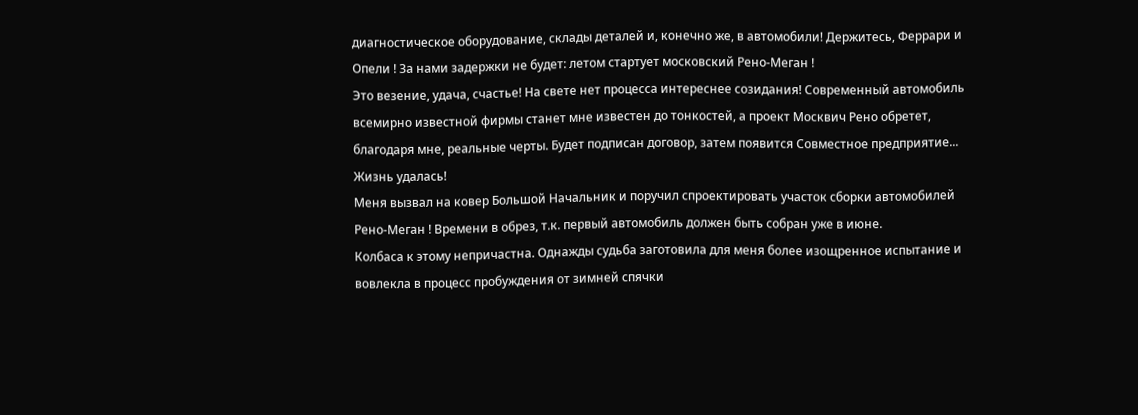диагностическое оборудование, склады деталей и, конечно же, в автомобили! Держитесь, Феррари и Опели ! За нами задержки не будет: летом стартует московский Рено-Меган !
Это везение, удача, счастье! На свете нет процесса интереснее созидания! Современный автомобиль всемирно известной фирмы станет мне известен до тонкостей, а проект Москвич Рено обретет, благодаря мне, реальные черты. Будет подписан договор, затем появится Совместное предприятие... Жизнь удалась!
Меня вызвал на ковер Большой Начальник и поручил спроектировать участок сборки автомобилей Рено-Меган ! Времени в обрез, т.к. первый автомобиль должен быть собран уже в июне.
Колбаса к этому непричастна. Однажды судьба заготовила для меня более изощренное испытание и вовлекла в процесс пробуждения от зимней спячки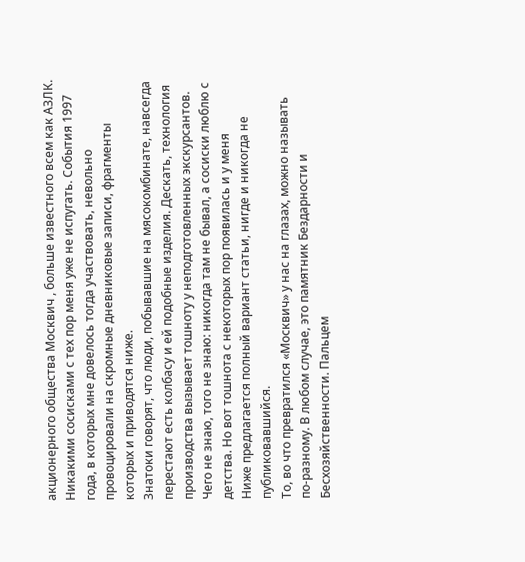акционерного общества Москвич , больше известного всем как АЗЛК. Никакими сосисками с тех пор меня уже не испугать. События 1997 года, в которых мне довелось тогда участвовать, невольно провоцировали на скромные дневниковые записи, фрагменты которых и приводятся ниже.
Знатоки говорят, что люди, побывавшие на мясокомбинате, навсегда перестают есть колбасу и ей подобные изделия. Дескать, технология производства вызывает тошноту у неподготовленных экскурсантов. Чего не знаю, того не знаю: никогда там не бывал, а сосиски люблю с детства. Но вот тошнота с некоторых пор появилась и у меня
Ниже предлагается полный вариант статьи, нигде и никогда не публиковавшийся.
То, во что превратился «Москвич» у нас на глазах, можно называть по-разному. В любом случае, это памятник Бездарности и Бесхозяйственности. Пальцем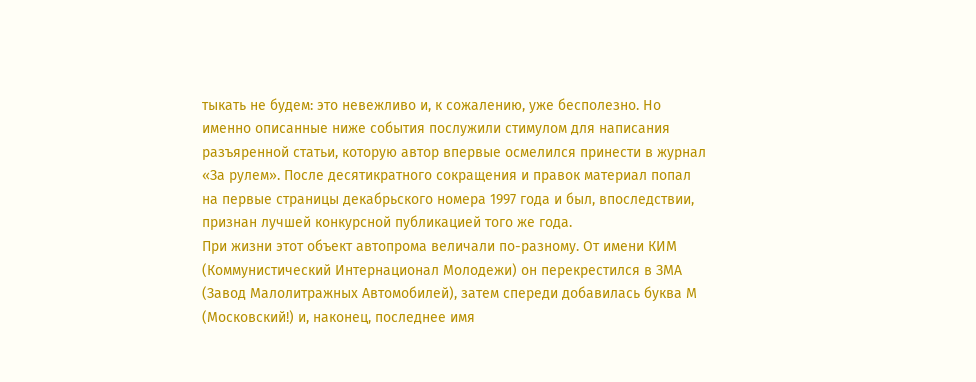тыкать не будем: это невежливо и, к сожалению, уже бесполезно. Но именно описанные ниже события послужили стимулом для написания разъяренной статьи, которую автор впервые осмелился принести в журнал «За рулем». После десятикратного сокращения и правок материал попал на первые страницы декабрьского номера 1997 года и был, впоследствии, признан лучшей конкурсной публикацией того же года.
При жизни этот объект автопрома величали по-разному. От имени КИМ (Коммунистический Интернационал Молодежи) он перекрестился в ЗМА (Завод Малолитражных Автомобилей), затем спереди добавилась буква М (Московский!) и, наконец, последнее имя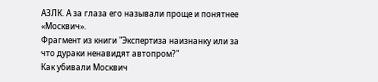АЗЛК. А за глаза его называли проще и понятнее «Москвич».
Фрагмент из книги "Экспертиза наизнанку или за что дураки ненавидят автопром?"
Как убивали Москвич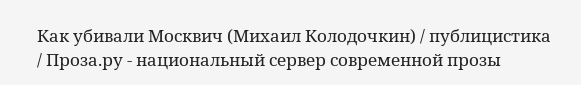Как убивали Москвич (Михаил Колодочкин) / публицистика / Проза.ру - национальный сервер современной прозы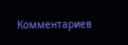Комментариев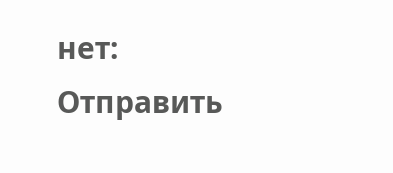нет:
Отправить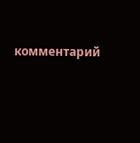комментарий